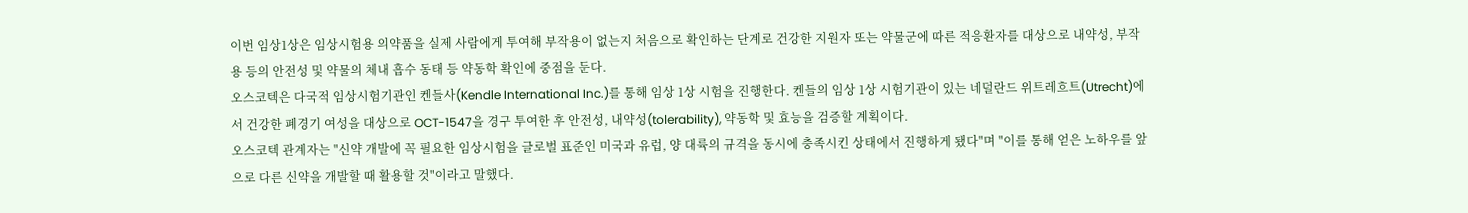이번 임상1상은 임상시험용 의약품을 실제 사람에게 투여해 부작용이 없는지 처음으로 확인하는 단계로 건강한 지원자 또는 약물군에 따른 적응환자를 대상으로 내약성, 부작용 등의 안전성 및 약물의 체내 흡수 동태 등 약동학 확인에 중점을 둔다.
오스코텍은 다국적 임상시험기관인 켄들사(Kendle International Inc.)를 통해 임상 1상 시험을 진행한다. 켄들의 임상 1상 시험기관이 있는 네덜란드 위트레흐트(Utrecht)에서 건강한 폐경기 여성을 대상으로 OCT-1547을 경구 투여한 후 안전성, 내약성(tolerability), 약동학 및 효능을 검증할 계획이다.
오스코텍 관계자는 "신약 개발에 꼭 필요한 임상시험을 글로벌 표준인 미국과 유럽, 양 대륙의 규격을 동시에 충족시킨 상태에서 진행하게 됐다"며 "이를 통해 얻은 노하우를 앞으로 다른 신약을 개발할 때 활용할 것"이라고 말했다.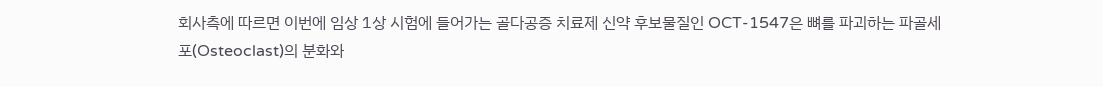회사측에 따르면 이번에 임상 1상 시험에 들어가는 골다공증 치료제 신약 후보물질인 OCT-1547은 뼈를 파괴하는 파골세포(Osteoclast)의 분화와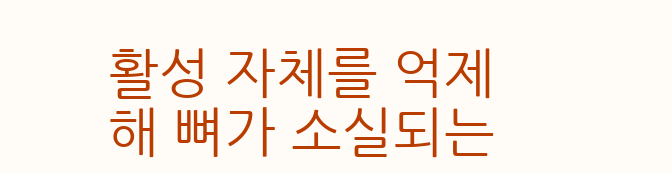활성 자체를 억제해 뼈가 소실되는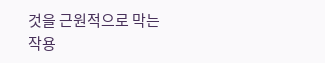것을 근원적으로 막는 작용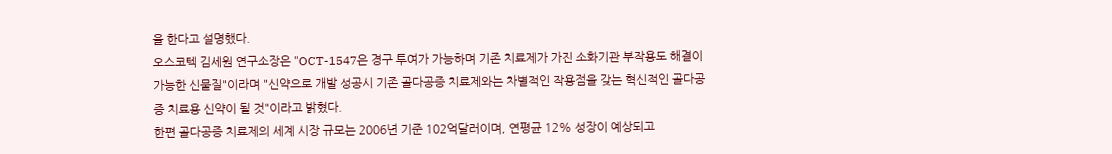을 한다고 설명했다.
오스코텍 김세원 연구소장은 "OCT-1547은 경구 투여가 가능하며 기존 치료제가 가진 소화기관 부작용도 해결이 가능한 신물질"이라며 "신약으로 개발 성공시 기존 골다공증 치료제와는 차별적인 작용점을 갖는 혁신적인 골다공증 치료용 신약이 될 것"이라고 밝혔다.
한편 골다공증 치료제의 세계 시장 규모는 2006년 기준 102억달러이며, 연평균 12% 성장이 예상되고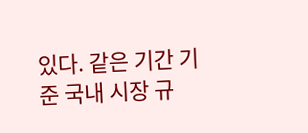있다. 같은 기간 기준 국내 시장 규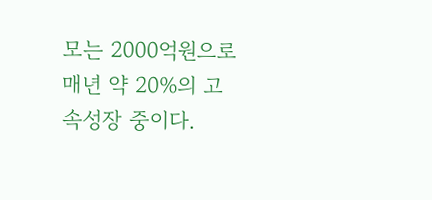모는 2000억원으로 매년 약 20%의 고속성장 중이다.